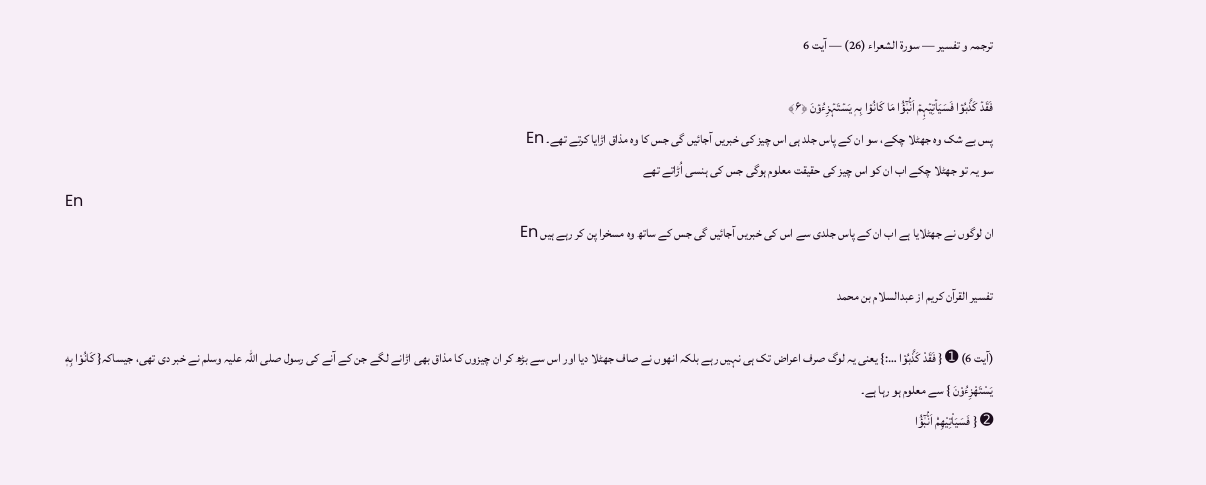ترجمہ و تفسیر — سورۃ الشعراء (26) — آیت 6

فَقَدۡ کَذَّبُوۡا فَسَیَاۡتِیۡہِمۡ اَنۡۢبٰٓؤُا مَا کَانُوۡا بِہٖ یَسۡتَہۡزِءُوۡنَ ﴿۶﴾
پس بے شک وہ جھٹلا چکے، سو ان کے پاس جلد ہی اس چیز کی خبریں آجائیں گی جس کا وہ مذاق اڑایا کرتے تھے۔ En
سو یہ تو جھٹلا چکے اب ان کو اس چیز کی حقیقت معلوم ہوگی جس کی ہنسی اُڑاتے تھے
En
ان لوگوں نے جھٹلایا ہے اب ان کے پاس جلدی سے اس کی خبریں آجائیں گی جس کے ساتھ وه مسخرا پن کر رہے ہیں En

تفسیر القرآن کریم از عبدالسلام بن محمد

(آیت 6) ➊ { فَقَدْ كَذَّبُوْا …:} یعنی یہ لوگ صرف اعراض تک ہی نہیں رہے بلکہ انھوں نے صاف جھٹلا دیا اور اس سے بڑھ کر ان چیزوں کا مذاق بھی اڑانے لگے جن کے آنے کی رسول صلی اللہ علیہ وسلم نے خبر دی تھی، جیساکہ{ كَانُوْا بِهٖ يَسْتَهْزِءُوْنَ } سے معلوم ہو رہا ہے۔
➋ { فَسَيَاْتِيْهِمْ۠ اَنْۢبٰٓؤُا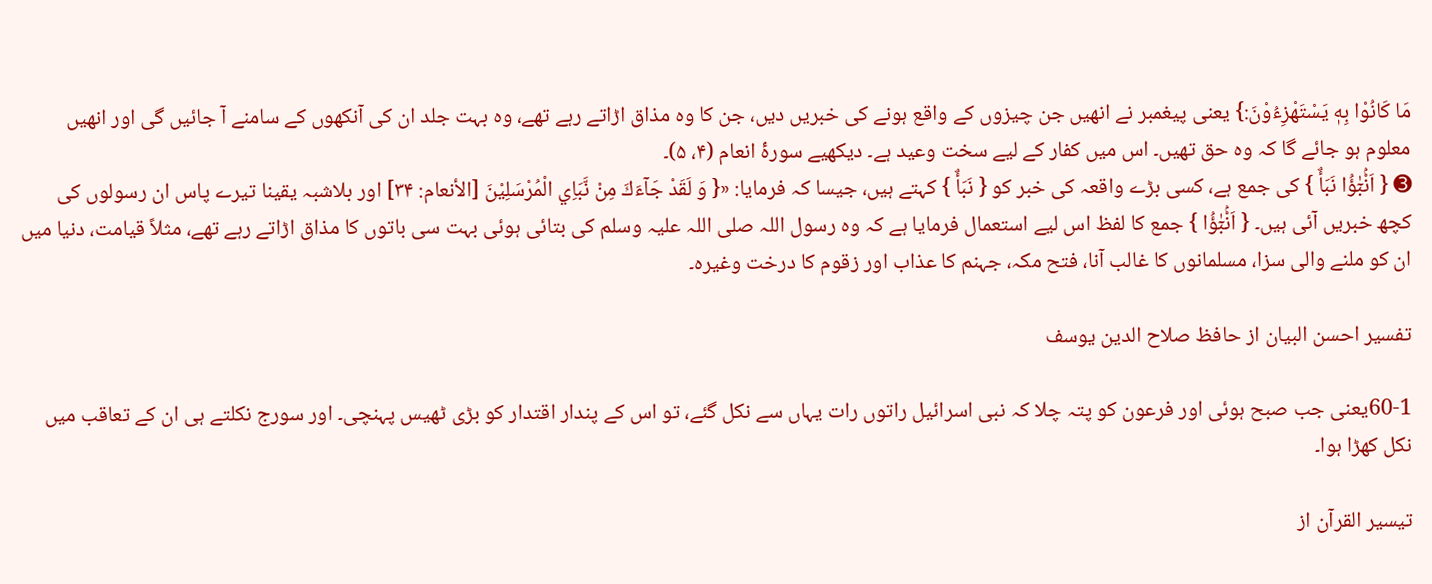مَا كَانُوْا بِهٖ يَسْتَهْزِءُوْنَ:} یعنی پیغمبر نے انھیں جن چیزوں کے واقع ہونے کی خبریں دیں، جن کا وہ مذاق اڑاتے رہے تھے، وہ بہت جلد ان کی آنکھوں کے سامنے آ جائیں گی اور انھیں معلوم ہو جائے گا کہ وہ حق تھیں۔ اس میں کفار کے لیے سخت وعید ہے۔ دیکھیے سورۂ انعام (۴، ۵)۔
➌ { اَنْۢبٰٓؤُا نَبَأٌ } کی جمع ہے، کسی بڑے واقعہ کی خبر کو { نَبَأٌ } کہتے ہیں، جیسا کہ فرمایا: «{ وَ لَقَدْ جَآءَكَ مِنْ نَّبَاِي الْمُرْسَلِيْنَ [الأنعام: ۳۴] اور بلاشبہ یقینا تیرے پاس ان رسولوں کی کچھ خبریں آئی ہیں۔ { اَنْۢبٰٓؤُا } جمع کا لفظ اس لیے استعمال فرمایا ہے کہ وہ رسول اللہ صلی اللہ علیہ وسلم کی بتائی ہوئی بہت سی باتوں کا مذاق اڑاتے رہے تھے، مثلاً قیامت، دنیا میں ان کو ملنے والی سزا، مسلمانوں کا غالب آنا، فتح مکہ، جہنم کا عذاب اور زقوم کا درخت وغیرہ۔

تفسیر احسن البیان از حافظ صلاح الدین یوسف

60-1یعنی جب صبح ہوئی اور فرعون کو پتہ چلا کہ نبی اسرائیل راتوں رات یہاں سے نکل گئے، تو اس کے پندار اقتدار کو بڑی ٹھیس پہنچی۔ اور سورج نکلتے ہی ان کے تعاقب میں نکل کھڑا ہوا۔

تيسير القرآن از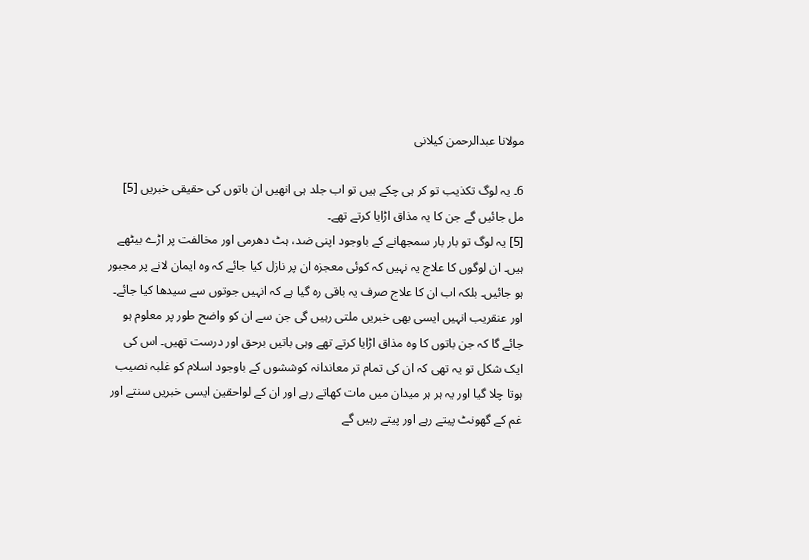مولانا عبدالرحمن کیلانی

6۔ یہ لوگ تکذیب تو کر ہی چکے ہیں تو اب جلد ہی انھیں ان باتوں کی حقیقی خبریں [5] مل جائیں گے جن کا یہ مذاق اڑایا کرتے تھے۔
[5] یہ لوگ تو بار بار سمجھانے کے باوجود اپنی ضد، ہٹ دھرمی اور مخالفت پر اڑے بیٹھے ہیں۔ ان لوگوں کا علاج یہ نہیں کہ کوئی معجزہ ان پر نازل کیا جائے کہ وہ ایمان لانے پر مجبور ہو جائیں۔ بلکہ اب ان کا علاج صرف یہ باقی رہ گیا ہے کہ انہیں جوتوں سے سیدھا کیا جائے۔ اور عنقریب انہیں ایسی بھی خبریں ملتی رہیں گی جن سے ان کو واضح طور پر معلوم ہو جائے گا کہ جن باتوں کا وہ مذاق اڑایا کرتے تھے وہی باتیں برحق اور درست تھیں۔ اس کی ایک شکل تو یہ تھی کہ ان کی تمام تر معاندانہ کوششوں کے باوجود اسلام کو غلبہ نصیب ہوتا چلا گیا اور یہ ہر ہر میدان میں مات کھاتے رہے اور ان کے لواحقین ایسی خبریں سنتے اور غم کے گھونٹ پیتے رہے اور پیتے رہیں گے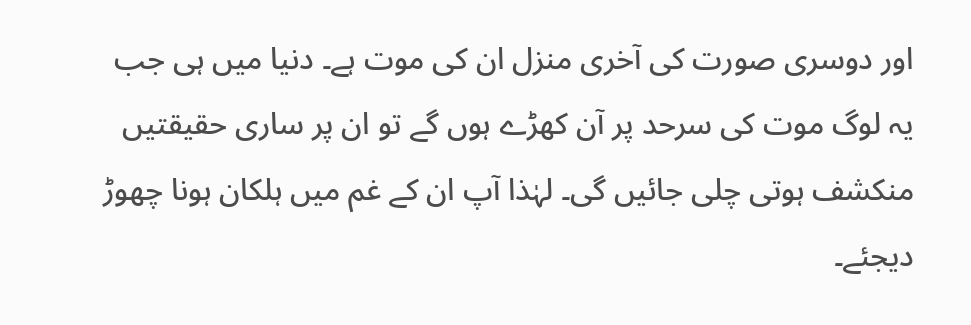اور دوسری صورت کی آخری منزل ان کی موت ہے۔ دنیا میں ہی جب یہ لوگ موت کی سرحد پر آن کھڑے ہوں گے تو ان پر ساری حقیقتیں منکشف ہوتی چلی جائیں گی۔ لہٰذا آپ ان کے غم میں ہلکان ہونا چھوڑ دیجئے۔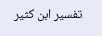تفسیر ابن کثیر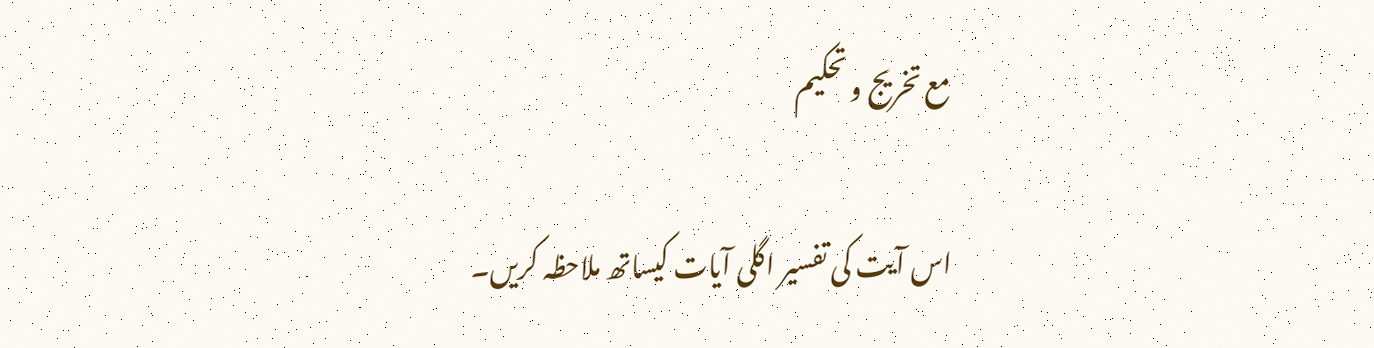مع تخریج و تحکیم

اس آیت کی تفسیر اگلی آیات کیساتھ ملاحظہ کریں۔